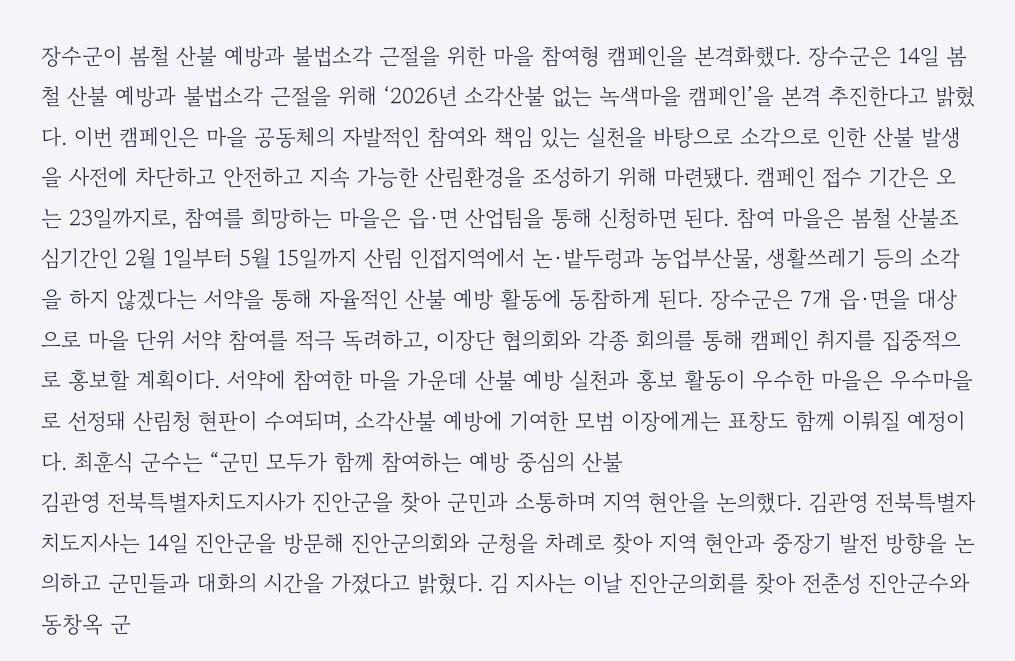장수군이 봄철 산불 예방과 불법소각 근절을 위한 마을 참여형 캠페인을 본격화했다. 장수군은 14일 봄철 산불 예방과 불법소각 근절을 위해 ‘2026년 소각산불 없는 녹색마을 캠페인’을 본격 추진한다고 밝혔다. 이번 캠페인은 마을 공동체의 자발적인 참여와 책임 있는 실천을 바탕으로 소각으로 인한 산불 발생을 사전에 차단하고 안전하고 지속 가능한 산림환경을 조성하기 위해 마련됐다. 캠페인 접수 기간은 오는 23일까지로, 참여를 희망하는 마을은 읍·면 산업팀을 통해 신청하면 된다. 참여 마을은 봄철 산불조심기간인 2월 1일부터 5월 15일까지 산림 인접지역에서 논·밭두렁과 농업부산물, 생활쓰레기 등의 소각을 하지 않겠다는 서약을 통해 자율적인 산불 예방 활동에 동참하게 된다. 장수군은 7개 읍·면을 대상으로 마을 단위 서약 참여를 적극 독려하고, 이장단 협의회와 각종 회의를 통해 캠페인 취지를 집중적으로 홍보할 계획이다. 서약에 참여한 마을 가운데 산불 예방 실천과 홍보 활동이 우수한 마을은 우수마을로 선정돼 산림청 현판이 수여되며, 소각산불 예방에 기여한 모범 이장에게는 표창도 함께 이뤄질 예정이다. 최훈식 군수는 “군민 모두가 함께 참여하는 예방 중심의 산불
김관영 전북특별자치도지사가 진안군을 찾아 군민과 소통하며 지역 현안을 논의했다. 김관영 전북특별자치도지사는 14일 진안군을 방문해 진안군의회와 군청을 차례로 찾아 지역 현안과 중장기 발전 방향을 논의하고 군민들과 대화의 시간을 가졌다고 밝혔다. 김 지사는 이날 진안군의회를 찾아 전춘성 진안군수와 동창옥 군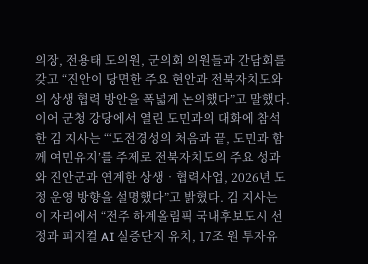의장, 전용태 도의원, 군의회 의원들과 간담회를 갖고 “진안이 당면한 주요 현안과 전북자치도와의 상생 협력 방안을 폭넓게 논의했다”고 말했다. 이어 군청 강당에서 열린 도민과의 대화에 참석한 김 지사는 “‘도전경성의 처음과 끝, 도민과 함께 여민유지’를 주제로 전북자치도의 주요 성과와 진안군과 연계한 상생‧협력사업, 2026년 도정 운영 방향을 설명했다”고 밝혔다. 김 지사는 이 자리에서 “전주 하계올림픽 국내후보도시 선정과 피지컬 AI 실증단지 유치, 17조 원 투자유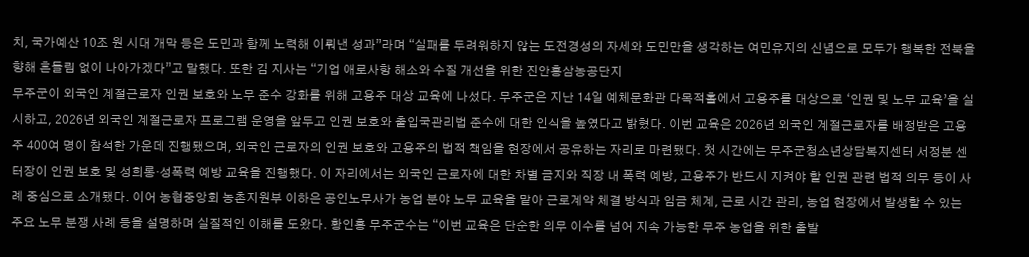치, 국가예산 10조 원 시대 개막 등은 도민과 함께 노력해 이뤄낸 성과”라며 “실패를 두려워하지 않는 도전경성의 자세와 도민만을 생각하는 여민유지의 신념으로 모두가 행복한 전북을 향해 흔들림 없이 나아가겠다”고 말했다. 또한 김 지사는 “기업 애로사항 해소와 수질 개선을 위한 진안홍삼농공단지
무주군이 외국인 계절근로자 인권 보호와 노무 준수 강화를 위해 고용주 대상 교육에 나섰다. 무주군은 지난 14일 예체문화관 다목적홀에서 고용주를 대상으로 ‘인권 및 노무 교육’을 실시하고, 2026년 외국인 계절근로자 프로그램 운영을 앞두고 인권 보호와 출입국관리법 준수에 대한 인식을 높였다고 밝혔다. 이번 교육은 2026년 외국인 계절근로자를 배정받은 고용주 400여 명이 참석한 가운데 진행됐으며, 외국인 근로자의 인권 보호와 고용주의 법적 책임을 현장에서 공유하는 자리로 마련됐다. 첫 시간에는 무주군청소년상담복지센터 서정분 센터장이 인권 보호 및 성희롱·성폭력 예방 교육을 진행했다. 이 자리에서는 외국인 근로자에 대한 차별 금지와 직장 내 폭력 예방, 고용주가 반드시 지켜야 할 인권 관련 법적 의무 등이 사례 중심으로 소개됐다. 이어 농협중앙회 농촌지원부 이하은 공인노무사가 농업 분야 노무 교육을 맡아 근로계약 체결 방식과 임금 체계, 근로 시간 관리, 농업 현장에서 발생할 수 있는 주요 노무 분쟁 사례 등을 설명하며 실질적인 이해를 도왔다. 황인홍 무주군수는 “이번 교육은 단순한 의무 이수를 넘어 지속 가능한 무주 농업을 위한 출발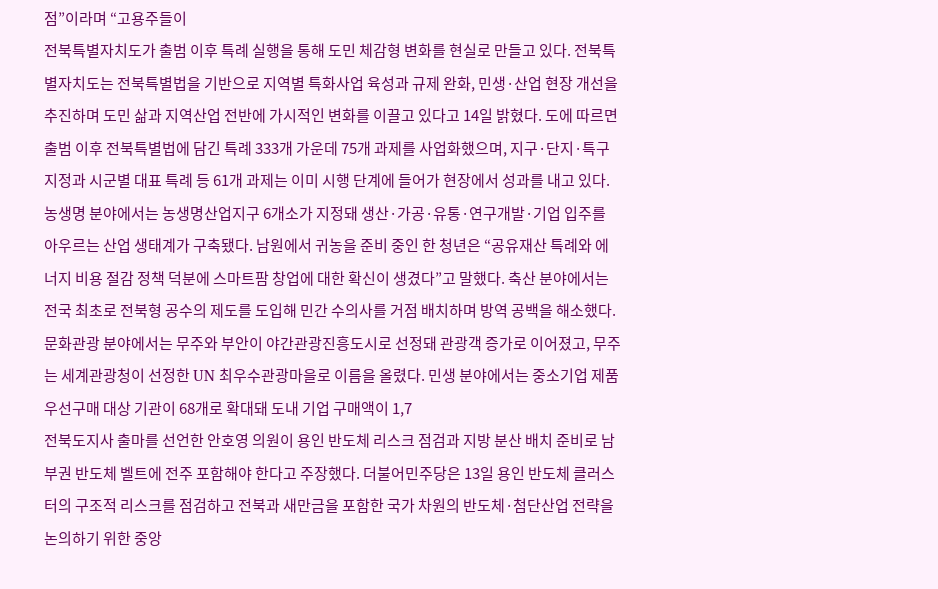점”이라며 “고용주들이
전북특별자치도가 출범 이후 특례 실행을 통해 도민 체감형 변화를 현실로 만들고 있다. 전북특별자치도는 전북특별법을 기반으로 지역별 특화사업 육성과 규제 완화, 민생·산업 현장 개선을 추진하며 도민 삶과 지역산업 전반에 가시적인 변화를 이끌고 있다고 14일 밝혔다. 도에 따르면 출범 이후 전북특별법에 담긴 특례 333개 가운데 75개 과제를 사업화했으며, 지구·단지·특구 지정과 시군별 대표 특례 등 61개 과제는 이미 시행 단계에 들어가 현장에서 성과를 내고 있다. 농생명 분야에서는 농생명산업지구 6개소가 지정돼 생산·가공·유통·연구개발·기업 입주를 아우르는 산업 생태계가 구축됐다. 남원에서 귀농을 준비 중인 한 청년은 “공유재산 특례와 에너지 비용 절감 정책 덕분에 스마트팜 창업에 대한 확신이 생겼다”고 말했다. 축산 분야에서는 전국 최초로 전북형 공수의 제도를 도입해 민간 수의사를 거점 배치하며 방역 공백을 해소했다. 문화관광 분야에서는 무주와 부안이 야간관광진흥도시로 선정돼 관광객 증가로 이어졌고, 무주는 세계관광청이 선정한 UN 최우수관광마을로 이름을 올렸다. 민생 분야에서는 중소기업 제품 우선구매 대상 기관이 68개로 확대돼 도내 기업 구매액이 1,7
전북도지사 출마를 선언한 안호영 의원이 용인 반도체 리스크 점검과 지방 분산 배치 준비로 남부권 반도체 벨트에 전주 포함해야 한다고 주장했다. 더불어민주당은 13일 용인 반도체 클러스터의 구조적 리스크를 점검하고 전북과 새만금을 포함한 국가 차원의 반도체·첨단산업 전략을 논의하기 위한 중앙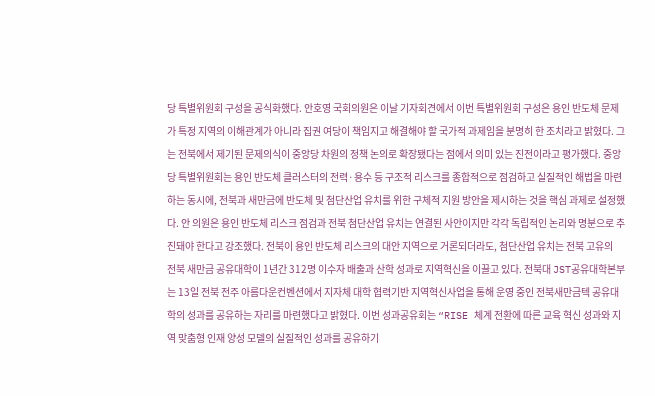당 특별위원회 구성을 공식화했다. 안호영 국회의원은 이날 기자회견에서 이번 특별위원회 구성은 용인 반도체 문제가 특정 지역의 이해관계가 아니라 집권 여당이 책임지고 해결해야 할 국가적 과제임을 분명히 한 조치라고 밝혔다. 그는 전북에서 제기된 문제의식이 중앙당 차원의 정책 논의로 확장됐다는 점에서 의미 있는 진전이라고 평가했다. 중앙당 특별위원회는 용인 반도체 클러스터의 전력·용수 등 구조적 리스크를 종합적으로 점검하고 실질적인 해법을 마련하는 동시에, 전북과 새만금에 반도체 및 첨단산업 유치를 위한 구체적 지원 방안을 제시하는 것을 핵심 과제로 설정했다. 안 의원은 용인 반도체 리스크 점검과 전북 첨단산업 유치는 연결된 사안이지만 각각 독립적인 논리와 명분으로 추진돼야 한다고 강조했다. 전북이 용인 반도체 리스크의 대안 지역으로 거론되더라도, 첨단산업 유치는 전북 고유의
전북 새만금 공유대학이 1년간 312명 이수자 배출과 산학 성과로 지역혁신을 이끌고 있다. 전북대 JST공유대학본부는 13일 전북 전주 아름다운컨벤션에서 지자체 대학 협력기반 지역혁신사업을 통해 운영 중인 전북새만금텍 공유대학의 성과를 공유하는 자리를 마련했다고 밝혔다. 이번 성과공유회는 “RISE 체계 전환에 따른 교육 혁신 성과와 지역 맞춤형 인재 양성 모델의 실질적인 성과를 공유하기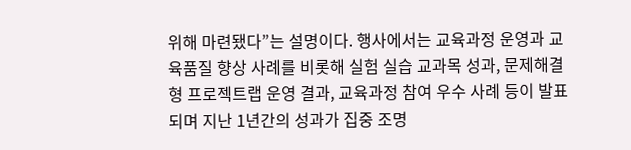위해 마련됐다”는 설명이다. 행사에서는 교육과정 운영과 교육품질 향상 사례를 비롯해 실험 실습 교과목 성과, 문제해결형 프로젝트랩 운영 결과, 교육과정 참여 우수 사례 등이 발표되며 지난 1년간의 성과가 집중 조명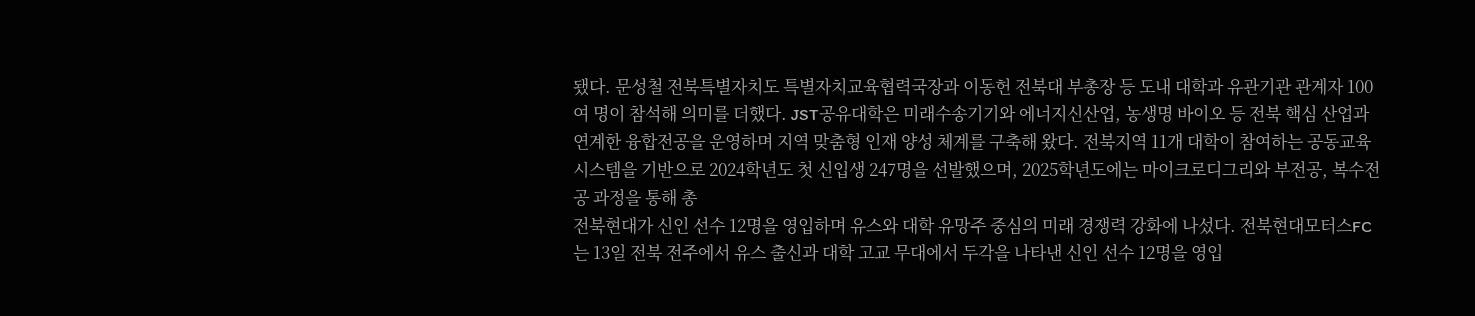됐다. 문성철 전북특별자치도 특별자치교육협력국장과 이동헌 전북대 부총장 등 도내 대학과 유관기관 관계자 100여 명이 참석해 의미를 더했다. JST공유대학은 미래수송기기와 에너지신산업, 농생명 바이오 등 전북 핵심 산업과 연계한 융합전공을 운영하며 지역 맞춤형 인재 양성 체계를 구축해 왔다. 전북지역 11개 대학이 참여하는 공동교육 시스템을 기반으로 2024학년도 첫 신입생 247명을 선발했으며, 2025학년도에는 마이크로디그리와 부전공, 복수전공 과정을 통해 총
전북현대가 신인 선수 12명을 영입하며 유스와 대학 유망주 중심의 미래 경쟁력 강화에 나섰다. 전북현대모터스FC는 13일 전북 전주에서 유스 출신과 대학 고교 무대에서 두각을 나타낸 신인 선수 12명을 영입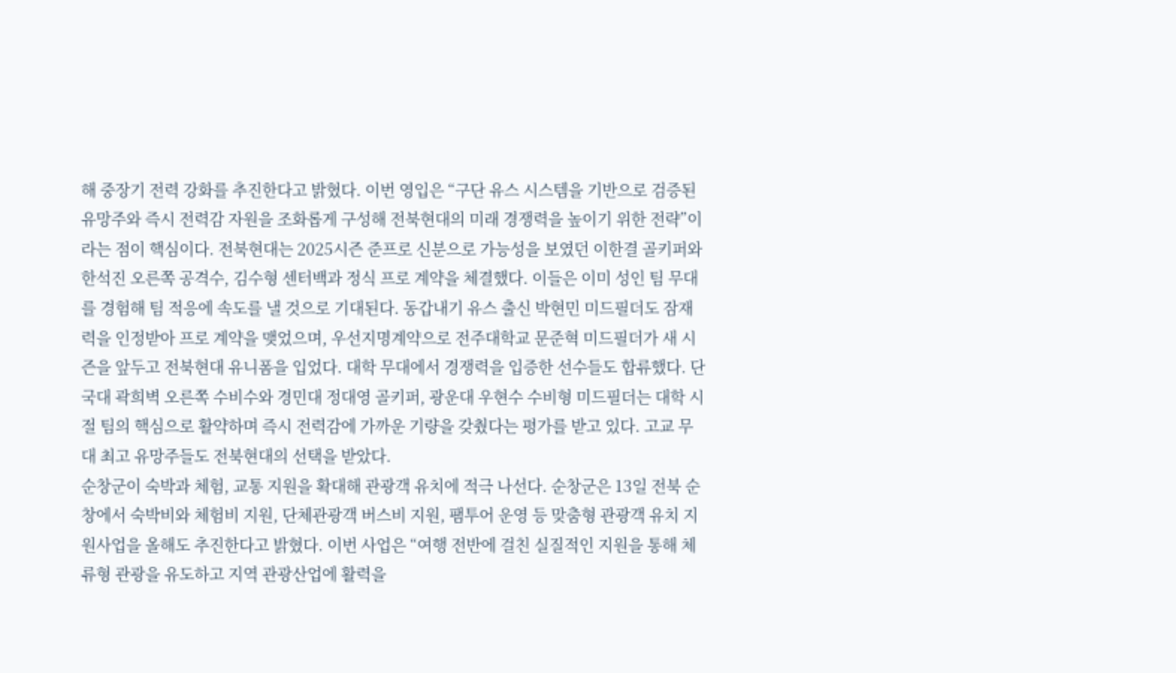해 중장기 전력 강화를 추진한다고 밝혔다. 이번 영입은 “구단 유스 시스템을 기반으로 검증된 유망주와 즉시 전력감 자원을 조화롭게 구성해 전북현대의 미래 경쟁력을 높이기 위한 전략”이라는 점이 핵심이다. 전북현대는 2025시즌 준프로 신분으로 가능성을 보였던 이한결 골키퍼와 한석진 오른쪽 공격수, 김수형 센터백과 정식 프로 계약을 체결했다. 이들은 이미 성인 팀 무대를 경험해 팀 적응에 속도를 낼 것으로 기대된다. 동갑내기 유스 출신 박현민 미드필더도 잠재력을 인정받아 프로 계약을 맺었으며, 우선지명계약으로 전주대학교 문준혁 미드필더가 새 시즌을 앞두고 전북현대 유니폼을 입었다. 대학 무대에서 경쟁력을 입증한 선수들도 합류했다. 단국대 곽희벽 오른쪽 수비수와 경민대 정대영 골키퍼, 광운대 우현수 수비형 미드필더는 대학 시절 팀의 핵심으로 활약하며 즉시 전력감에 가까운 기량을 갖췄다는 평가를 받고 있다. 고교 무대 최고 유망주들도 전북현대의 선택을 받았다.
순창군이 숙박과 체험, 교통 지원을 확대해 관광객 유치에 적극 나선다. 순창군은 13일 전북 순창에서 숙박비와 체험비 지원, 단체관광객 버스비 지원, 팸투어 운영 등 맞춤형 관광객 유치 지원사업을 올해도 추진한다고 밝혔다. 이번 사업은 “여행 전반에 걸친 실질적인 지원을 통해 체류형 관광을 유도하고 지역 관광산업에 활력을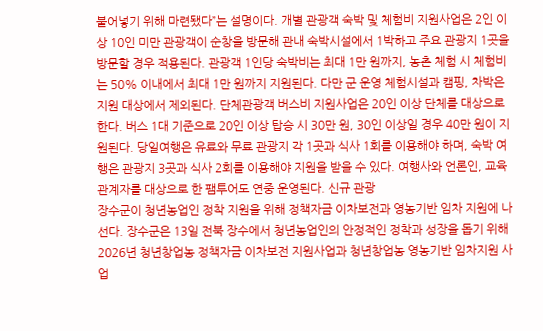불어넣기 위해 마련됐다”는 설명이다. 개별 관광객 숙박 및 체험비 지원사업은 2인 이상 10인 미만 관광객이 순창을 방문해 관내 숙박시설에서 1박하고 주요 관광지 1곳을 방문할 경우 적용된다. 관광객 1인당 숙박비는 최대 1만 원까지, 농촌 체험 시 체험비는 50% 이내에서 최대 1만 원까지 지원된다. 다만 군 운영 체험시설과 캠핑, 차박은 지원 대상에서 제외된다. 단체관광객 버스비 지원사업은 20인 이상 단체를 대상으로 한다. 버스 1대 기준으로 20인 이상 탑승 시 30만 원, 30인 이상일 경우 40만 원이 지원된다. 당일여행은 유료와 무료 관광지 각 1곳과 식사 1회를 이용해야 하며, 숙박 여행은 관광지 3곳과 식사 2회를 이용해야 지원을 받을 수 있다. 여행사와 언론인, 교육 관계자를 대상으로 한 팸투어도 연중 운영된다. 신규 관광
장수군이 청년농업인 정착 지원을 위해 정책자금 이차보전과 영농기반 임차 지원에 나선다. 장수군은 13일 전북 장수에서 청년농업인의 안정적인 정착과 성장을 돕기 위해 2026년 청년창업농 정책자금 이차보전 지원사업과 청년창업농 영농기반 임차지원 사업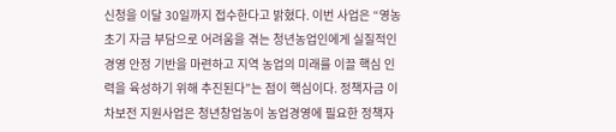신청을 이달 30일까지 접수한다고 밝혔다. 이번 사업은 “영농 초기 자금 부담으로 어려움을 겪는 청년농업인에게 실질적인 경영 안정 기반을 마련하고 지역 농업의 미래를 이끌 핵심 인력을 육성하기 위해 추진된다”는 점이 핵심이다. 정책자금 이차보전 지원사업은 청년창업농이 농업경영에 필요한 정책자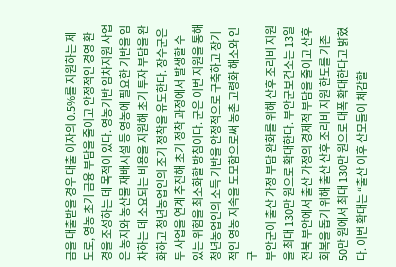금을 대출받을 경우 대출 이자의 0.5%를 지원하는 제도로, 영농 초기 금융 부담을 줄이고 안정적인 경영 환경을 조성하는 데 목적이 있다. 영농기반 임차지원 사업은 농지와 농산물 재배시설 등 영농에 필요한 기반을 임차하는 데 소요되는 비용을 지원해 초기 투자 부담을 완화하고 청년농업인의 조기 정착을 유도한다. 장수군은 두 사업을 연계 추진해 초기 정착 과정에서 발생할 수 있는 위험을 최소화할 방침이다. 군은 이번 지원을 통해 청년농업인의 소득 기반을 안정적으로 구축하고 장기적인 영농 지속을 도모함으로써 농촌 고령화 해소와 인구
부안군이 출산 가정 부담 완화를 위해 산후 조리비 지원을 최대 130만 원으로 확대한다. 부안군보건소는 13일 전북 부안에서 출산 가정의 경제적 부담을 줄이고 산후 회복을 돕기 위해 출산 산후 조리비 지원 한도를 기존 50만 원에서 최대 130만 원으로 대폭 확대한다고 밝혔다. 이번 확대는 “출산 이후 산모들이 체감할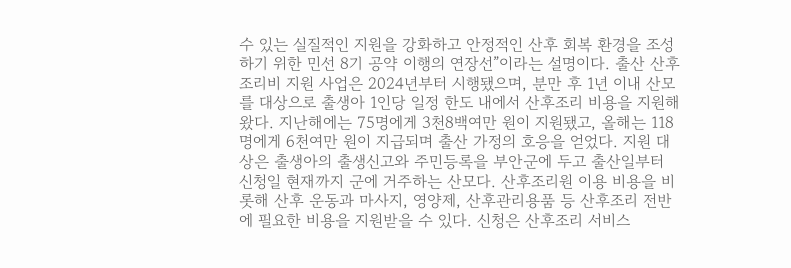수 있는 실질적인 지원을 강화하고 안정적인 산후 회복 환경을 조성하기 위한 민선 8기 공약 이행의 연장선”이라는 설명이다. 출산 산후 조리비 지원 사업은 2024년부터 시행됐으며, 분만 후 1년 이내 산모를 대상으로 출생아 1인당 일정 한도 내에서 산후조리 비용을 지원해 왔다. 지난해에는 75명에게 3천8백여만 원이 지원됐고, 올해는 118명에게 6천여만 원이 지급되며 출산 가정의 호응을 얻었다. 지원 대상은 출생아의 출생신고와 주민등록을 부안군에 두고 출산일부터 신청일 현재까지 군에 거주하는 산모다. 산후조리원 이용 비용을 비롯해 산후 운동과 마사지, 영양제, 산후관리용품 등 산후조리 전반에 필요한 비용을 지원받을 수 있다. 신청은 산후조리 서비스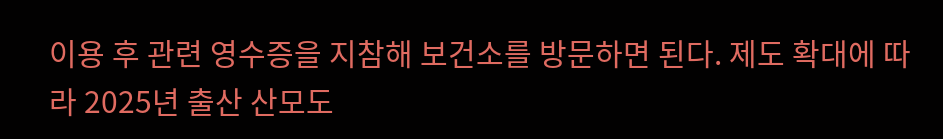이용 후 관련 영수증을 지참해 보건소를 방문하면 된다. 제도 확대에 따라 2025년 출산 산모도